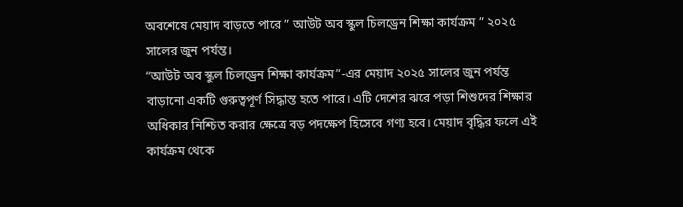অবশেষে মেয়াদ বাড়তে পারে ” আউট অব স্কুল চিলড্রেন শিক্ষা কার্যক্রম ” ২০২৫ সালের জুন পর্যন্ত।
“আউট অব স্কুল চিলড্রেন শিক্ষা কার্যক্রম”-এর মেয়াদ ২০২৫ সালের জুন পর্যন্ত বাড়ানো একটি গুরুত্বপূর্ণ সিদ্ধান্ত হতে পারে। এটি দেশের ঝরে পড়া শিশুদের শিক্ষার অধিকার নিশ্চিত করার ক্ষেত্রে বড় পদক্ষেপ হিসেবে গণ্য হবে। মেয়াদ বৃদ্ধির ফলে এই কার্যক্রম থেকে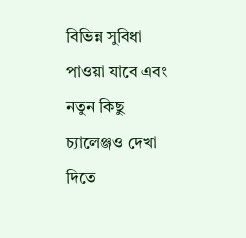বিভিন্ন সুবিধা পাওয়া যাবে এবং নতুন কিছু চ্যালেঞ্জও দেখা দিতে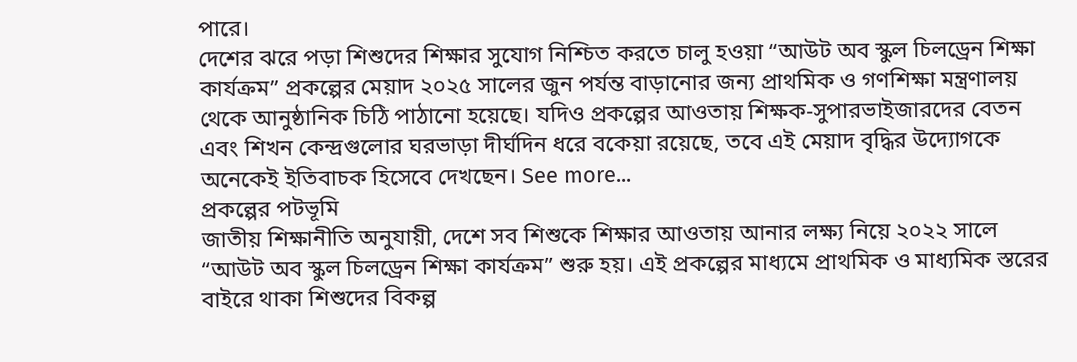পারে।
দেশের ঝরে পড়া শিশুদের শিক্ষার সুযোগ নিশ্চিত করতে চালু হওয়া “আউট অব স্কুল চিলড্রেন শিক্ষা কার্যক্রম” প্রকল্পের মেয়াদ ২০২৫ সালের জুন পর্যন্ত বাড়ানোর জন্য প্রাথমিক ও গণশিক্ষা মন্ত্রণালয় থেকে আনুষ্ঠানিক চিঠি পাঠানো হয়েছে। যদিও প্রকল্পের আওতায় শিক্ষক-সুপারভাইজারদের বেতন এবং শিখন কেন্দ্রগুলোর ঘরভাড়া দীর্ঘদিন ধরে বকেয়া রয়েছে, তবে এই মেয়াদ বৃদ্ধির উদ্যোগকে অনেকেই ইতিবাচক হিসেবে দেখছেন। See more...
প্রকল্পের পটভূমি
জাতীয় শিক্ষানীতি অনুযায়ী, দেশে সব শিশুকে শিক্ষার আওতায় আনার লক্ষ্য নিয়ে ২০২২ সালে “আউট অব স্কুল চিলড্রেন শিক্ষা কার্যক্রম” শুরু হয়। এই প্রকল্পের মাধ্যমে প্রাথমিক ও মাধ্যমিক স্তরের বাইরে থাকা শিশুদের বিকল্প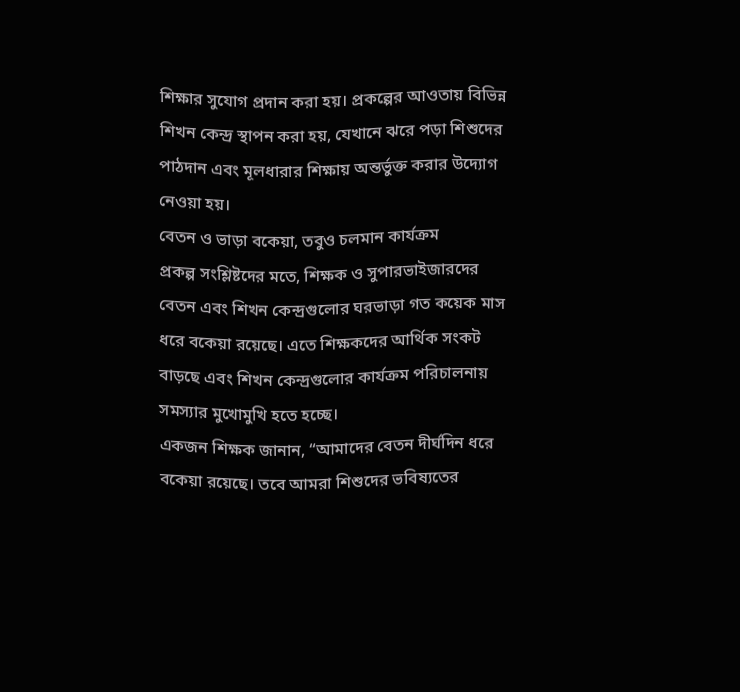শিক্ষার সুযোগ প্রদান করা হয়। প্রকল্পের আওতায় বিভিন্ন শিখন কেন্দ্র স্থাপন করা হয়, যেখানে ঝরে পড়া শিশুদের পাঠদান এবং মূলধারার শিক্ষায় অন্তর্ভুক্ত করার উদ্যোগ নেওয়া হয়।
বেতন ও ভাড়া বকেয়া, তবুও চলমান কার্যক্রম
প্রকল্প সংশ্লিষ্টদের মতে, শিক্ষক ও সুপারভাইজারদের বেতন এবং শিখন কেন্দ্রগুলোর ঘরভাড়া গত কয়েক মাস ধরে বকেয়া রয়েছে। এতে শিক্ষকদের আর্থিক সংকট বাড়ছে এবং শিখন কেন্দ্রগুলোর কার্যক্রম পরিচালনায় সমস্যার মুখোমুখি হতে হচ্ছে।
একজন শিক্ষক জানান, “আমাদের বেতন দীর্ঘদিন ধরে বকেয়া রয়েছে। তবে আমরা শিশুদের ভবিষ্যতের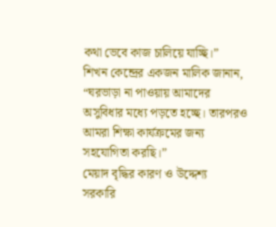কথা ভেবে কাজ চালিয়ে যাচ্ছি।”
শিখন কেন্দ্রের একজন মালিক জানান, “ঘরভাড়া না পাওয়ায় আমাদের অসুবিধার মধ্যে পড়তে হচ্ছে। তারপরও আমরা শিক্ষা কার্যক্রমের জন্য সহযোগিতা করছি।”
মেয়াদ বৃদ্ধির কারণ ও উদ্দেশ্য
সরকারি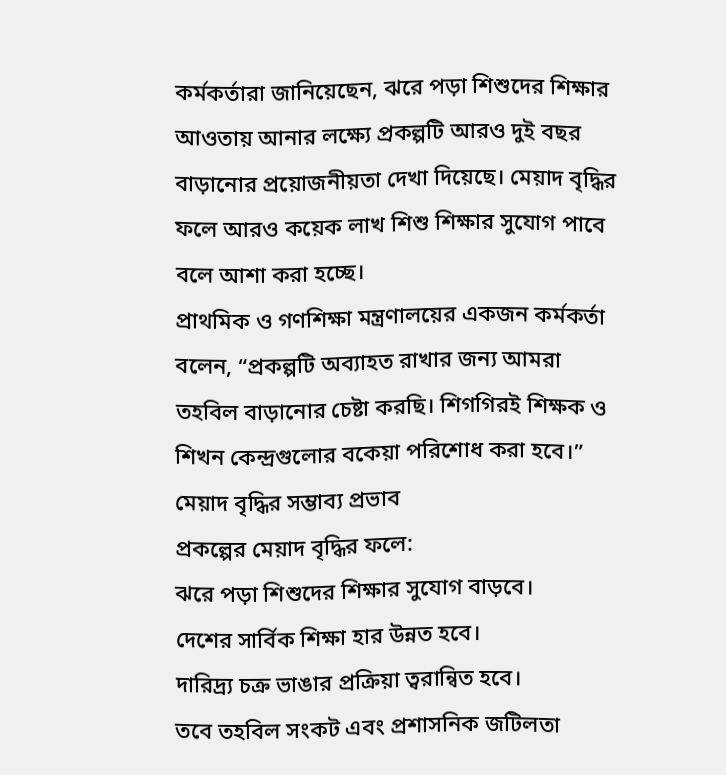কর্মকর্তারা জানিয়েছেন, ঝরে পড়া শিশুদের শিক্ষার আওতায় আনার লক্ষ্যে প্রকল্পটি আরও দুই বছর বাড়ানোর প্রয়োজনীয়তা দেখা দিয়েছে। মেয়াদ বৃদ্ধির ফলে আরও কয়েক লাখ শিশু শিক্ষার সুযোগ পাবে বলে আশা করা হচ্ছে।
প্রাথমিক ও গণশিক্ষা মন্ত্রণালয়ের একজন কর্মকর্তা বলেন, “প্রকল্পটি অব্যাহত রাখার জন্য আমরা তহবিল বাড়ানোর চেষ্টা করছি। শিগগিরই শিক্ষক ও শিখন কেন্দ্রগুলোর বকেয়া পরিশোধ করা হবে।”
মেয়াদ বৃদ্ধির সম্ভাব্য প্রভাব
প্রকল্পের মেয়াদ বৃদ্ধির ফলে:
ঝরে পড়া শিশুদের শিক্ষার সুযোগ বাড়বে।
দেশের সার্বিক শিক্ষা হার উন্নত হবে।
দারিদ্র্য চক্র ভাঙার প্রক্রিয়া ত্বরান্বিত হবে।
তবে তহবিল সংকট এবং প্রশাসনিক জটিলতা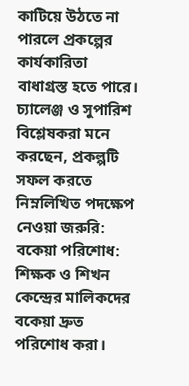কাটিয়ে উঠতে না পারলে প্রকল্পের কার্যকারিতা বাধাগ্রস্ত হতে পারে।
চ্যালেঞ্জ ও সুপারিশ
বিশ্লেষকরা মনে করছেন, প্রকল্পটি সফল করতে নিম্নলিখিত পদক্ষেপ নেওয়া জরুরি:
বকেয়া পরিশোধ: শিক্ষক ও শিখন কেন্দ্রের মালিকদের বকেয়া দ্রুত পরিশোধ করা।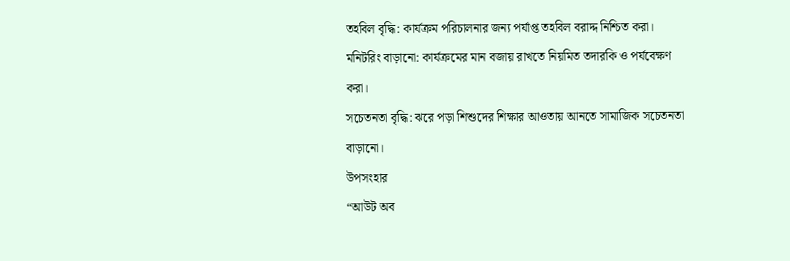তহবিল বৃদ্ধি: কার্যক্রম পরিচালনার জন্য পর্যাপ্ত তহবিল বরাদ্দ নিশ্চিত করা।
মনিটরিং বাড়ানো: কার্যক্রমের মান বজায় রাখতে নিয়মিত তদারকি ও পর্যবেক্ষণ করা।
সচেতনতা বৃদ্ধি: ঝরে পড়া শিশুদের শিক্ষার আওতায় আনতে সামাজিক সচেতনতা বাড়ানো।
উপসংহার
“আউট অব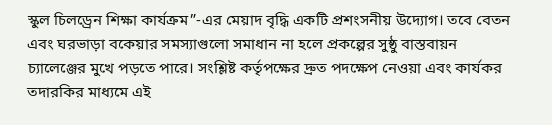স্কুল চিলড্রেন শিক্ষা কার্যক্রম”-এর মেয়াদ বৃদ্ধি একটি প্রশংসনীয় উদ্যোগ। তবে বেতন এবং ঘরভাড়া বকেয়ার সমস্যাগুলো সমাধান না হলে প্রকল্পের সুষ্ঠু বাস্তবায়ন চ্যালেঞ্জের মুখে পড়তে পারে। সংশ্লিষ্ট কর্তৃপক্ষের দ্রুত পদক্ষেপ নেওয়া এবং কার্যকর তদারকির মাধ্যমে এই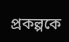প্রকল্পকে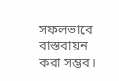সফলভাবে বাস্তবায়ন করা সম্ভব।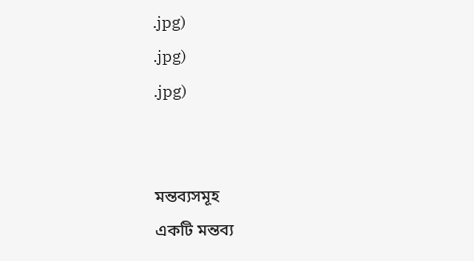.jpg)
.jpg)
.jpg)


মন্তব্যসমূহ
একটি মন্তব্য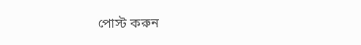পোস্ট করুন